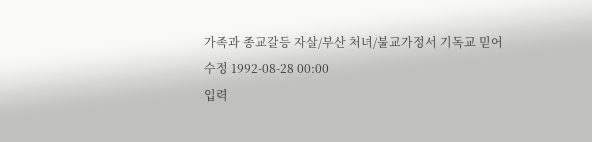가족과 종교갈등 자살/부산 처녀/불교가정서 기독교 믿어
수정 1992-08-28 00:00
입력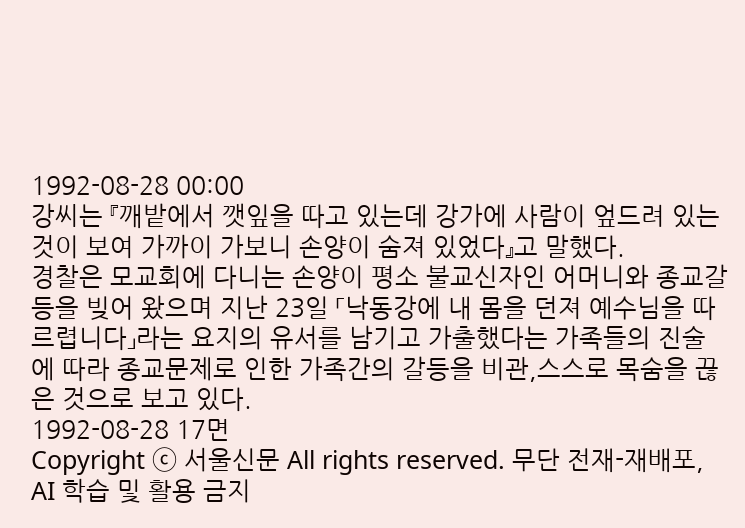1992-08-28 00:00
강씨는 『깨밭에서 깻잎을 따고 있는데 강가에 사람이 엎드려 있는 것이 보여 가까이 가보니 손양이 숨져 있었다』고 말했다.
경찰은 모교회에 다니는 손양이 평소 불교신자인 어머니와 종교갈등을 빚어 왔으며 지난 23일 「낙동강에 내 몸을 던져 예수님을 따르렵니다」라는 요지의 유서를 남기고 가출했다는 가족들의 진술에 따라 종교문제로 인한 가족간의 갈등을 비관,스스로 목숨을 끊은 것으로 보고 있다.
1992-08-28 17면
Copyright ⓒ 서울신문 All rights reserved. 무단 전재-재배포, AI 학습 및 활용 금지